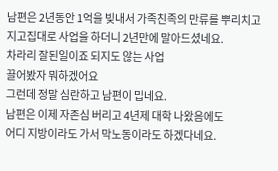남편은 2년동안 1억을 빚내서 가족친족의 만류를 뿌리치고
지고집대로 사업을 하더니 2년만에 말아드셨네요.
차라리 잘된일이죠 되지도 않는 사업
끌어봤자 뭐하겠어요
그런데 정말 심란하고 남편이 밉네요.
남편은 이제 자존심 버리고 4년제 대학 나왔음에도
어디 지방이라도 가서 막노동이라도 하겠다네요.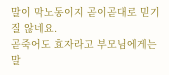말이 막노동이지 곧이곧대로 믿기질 않네요.
곧죽어도 효자라고 부모님에게는 말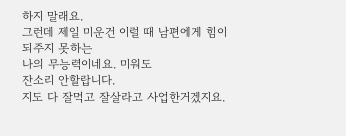하지 말래요.
그런데 제일 미운건 이럴 때 남편에게 힘이되주지 못하는
나의 무능력이네요. 미워도
잔소리 안할랍니다.
지도 다 잘먹고 잘살라고 사업한거겠지요.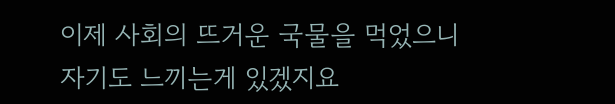이제 사회의 뜨거운 국물을 먹었으니 자기도 느끼는게 있겠지요